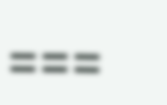===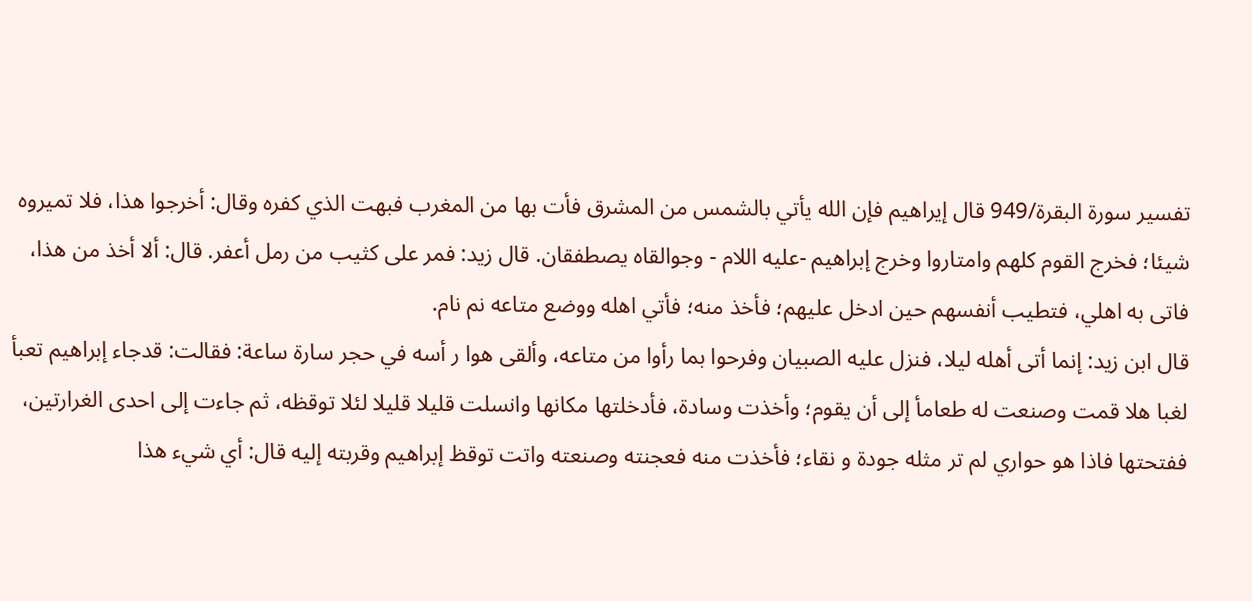تفسير سورة البقرة/949 قال إيراهيم فإن الله يأتي بالشمس من المشرق فأت بها من المغرب فبهت الذي كفره وقال: أخرجوا هذا، فلا تميروه شيئا؛ فخرج القوم كلهم وامتاروا وخرج إبراهيم -عليه اللام - وجوالقاه يصطفقان. قال زيد: فمر على كثيب من رمل أعفر. قال: ألا أخذ من هذا، فاتى به اهلي، فتطيب أنفسهم حين ادخل عليهم؛ فأخذ منه؛ فأتي اهله ووضع متاعه نم نام.
قال ابن زيد: إنما أتى أهله ليلا، فنزل عليه الصبيان وفرحوا بما رأوا من متاعه، وألقى هوا ر أسه في حجر سارة ساعة: فقالت: قدجاء إبراهيم تعبأ لغبا هلا قمت وصنعت له طعامأ إلى أن يقوم؛ وأخذت وسادة، فأدخلتها مكانها وانسلت قليلا قليلا لئلا توقظه، ثم جاءت إلى احدى الغرارتين، ففتحتها فاذا هو حواري لم تر مثله جودة و نقاء؛ فأخذت منه فعجنته وصنعته واتت توقظ إبراهيم وقربته إليه قال: أي شيء هذا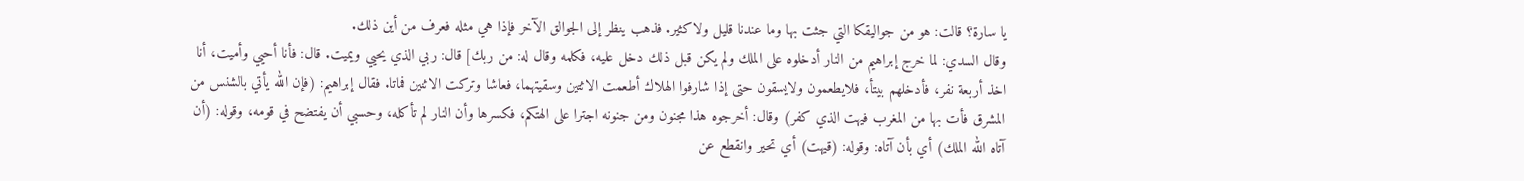يا سارة؟ قالت: هو من جواليقكا التي جثت بها وما عندنا قليل ولاكثير. فذهب ينظر إلى الجوالق الآخر فإذا هي مثله فعرف من أين ذلك.
وقال السدي: لما خرج إبراهيم من النار أدخلوه على الملك ولم يكن قبل ذلك دخل عليه، فكلمه وقال له: من ربك] قال: ربي الذي يحيي ويميت. قال: فأنا أحيي وأميت، أنا اخذ أربعة نفر، فأدخلهم بيتأ، فلايطعمون ولايسقون حتى إذا شارفوا الهلاك أطعمت الاثتين وسقيتهما، فعاشا وتركت الاثنين فماتا. فقال إبراهيم: (فإن الله يأتي بالشنس من المشرق فأت بها من المغرب فيهت الذي كفر) وقال: أخرجوه هذا مجنون ومن جنونه اجترا على الهتكم، فكسرها وأن النار لم تأكله، وحسبي أن يفتضح في قومه، وقوله: (أن آتاه الله الملك) أي بأن آتاه: وقوله: (قيهت) أي تحير وانقطع عن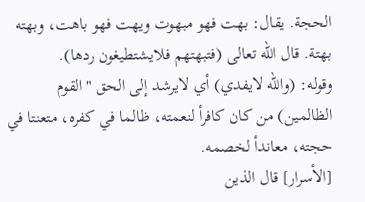الحجة. يقال: بهت فهو مبهوت ويهت فهو باهت، وبهته بهتة. قال الله تعالى (فتبهتهم فلايشتطيغون ردها).
وقوله: (والله لايفدي) أي لايرشد إلى الحق "القوم الظالمين) من كان كافرأ لنعمته، ظالما في كفره، متعنتا في حجته، معاندأ لخصمه.
[الأسرار] قال الذين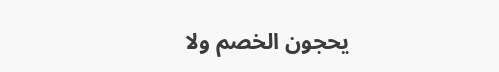يحجون الخصم ولا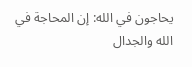يحاجون في الله: إن المحاجة في الله والجدال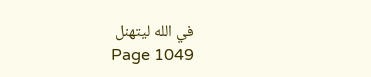في الله ليتهنل
Page 1049